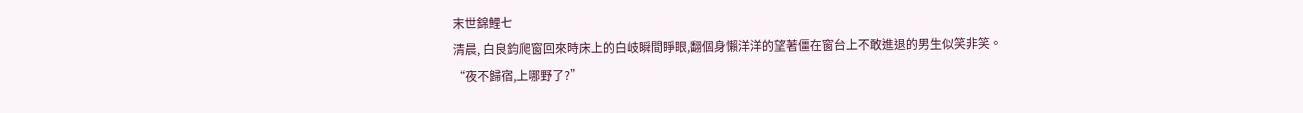末世錦鯉七
清晨, 白良鈞爬窗回來時床上的白岐瞬間睜眼,翻個身懶洋洋的望著僵在窗台上不敢進退的男生似笑非笑。
“夜不歸宿,上哪野了?”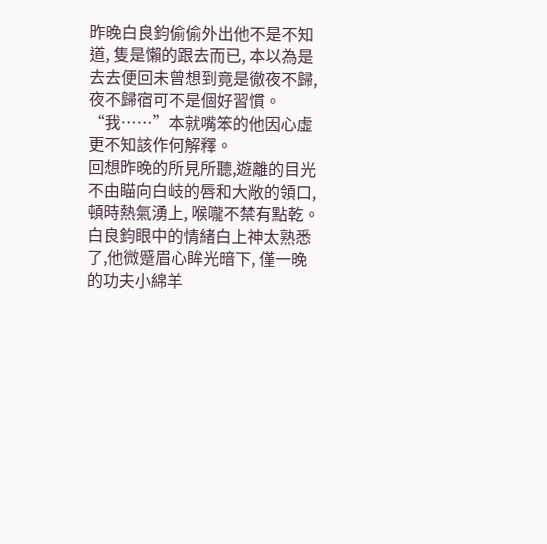昨晚白良鈞偷偷外出他不是不知道, 隻是懶的跟去而已, 本以為是去去便回未曾想到竟是徹夜不歸,夜不歸宿可不是個好習慣。
“我……”本就嘴笨的他因心虛更不知該作何解釋。
回想昨晚的所見所聽,遊離的目光不由瞄向白岐的唇和大敞的領口,頓時熱氣湧上, 喉嚨不禁有點乾。
白良鈞眼中的情緒白上神太熟悉了,他微蹙眉心眸光暗下, 僅一晚的功夫小綿羊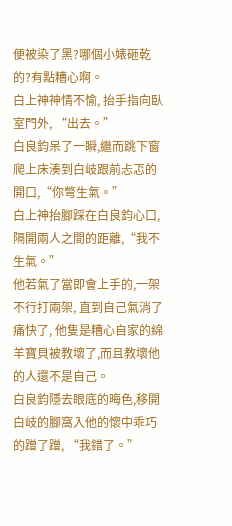便被染了黑?哪個小婊砸乾的?有點糟心啊。
白上神神情不愉, 抬手指向臥室門外, “出去。”
白良鈞呆了一瞬,繼而跳下窗爬上床湊到白岐跟前忐忑的開口,“你彆生氣。”
白上神抬腳踩在白良鈞心口, 隔開兩人之間的距離,“我不生氣。”
他若氣了當即會上手的,一架不行打兩架, 直到自己氣消了痛快了, 他隻是糟心自家的綿羊寶貝被教壞了,而且教壞他的人還不是自己。
白良鈞隱去眼底的晦色,移開白岐的腳窩入他的懷中乖巧的蹭了蹭, “我錯了。”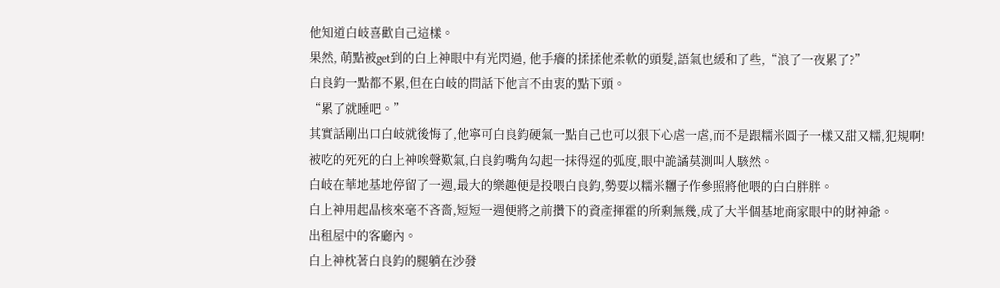他知道白岐喜歡自己這樣。
果然, 萌點被get到的白上神眼中有光閃過, 他手癢的揉揉他柔軟的頭髮,語氣也緩和了些,“浪了一夜累了?”
白良鈞一點都不累,但在白岐的問話下他言不由衷的點下頭。
“累了就睡吧。”
其實話剛出口白岐就後悔了,他寧可白良鈞硬氣一點自己也可以狠下心虐一虐,而不是跟糯米圓子一樣又甜又糯,犯規啊!
被吃的死死的白上神唉聲歎氣,白良鈞嘴角勾起一抹得逞的弧度,眼中詭譎莫測叫人駭然。
白岐在華地基地停留了一週,最大的樂趣便是投喂白良鈞,勢要以糯米糰子作參照將他喂的白白胖胖。
白上神用起晶核來毫不吝嗇,短短一週便將之前攢下的資產揮霍的所剩無幾,成了大半個基地商家眼中的財神爺。
出租屋中的客廳內。
白上神枕著白良鈞的腿躺在沙發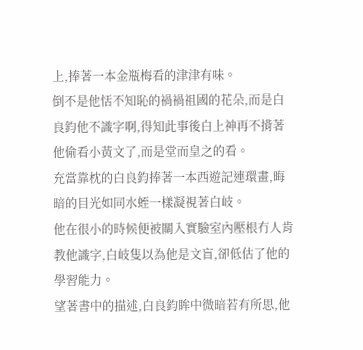上,捧著一本金瓶梅看的津津有味。
倒不是他恬不知恥的禍禍祖國的花朵,而是白良鈞他不識字啊,得知此事後白上神再不揹著他偷看小黃文了,而是堂而皇之的看。
充當靠枕的白良鈞捧著一本西遊記連環畫,晦暗的目光如同水蛭一樣凝視著白岐。
他在很小的時候便被關入實驗室內壓根冇人肯教他識字,白岐隻以為他是文盲,卻低估了他的學習能力。
望著書中的描述,白良鈞眸中微暗若有所思,他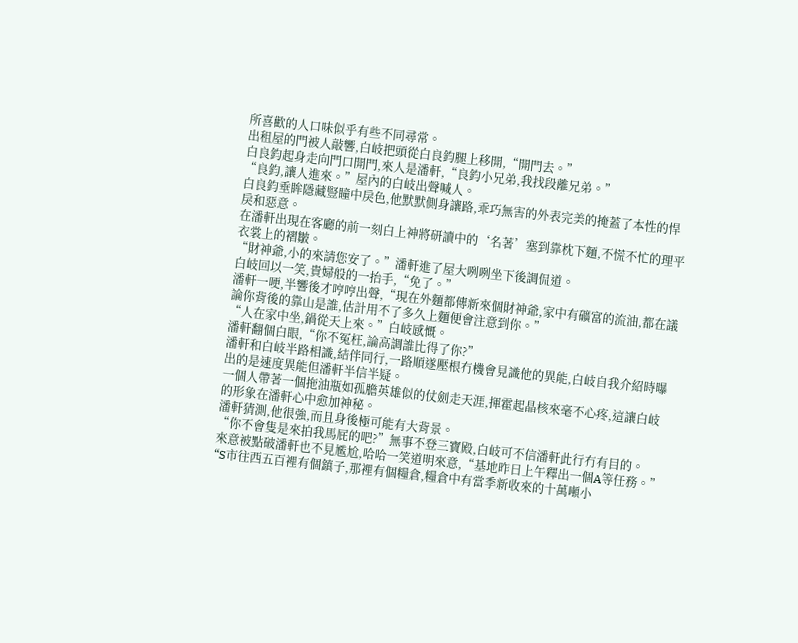所喜歡的人口味似乎有些不同尋常。
出租屋的門被人敲響,白岐把頭從白良鈞腿上移開,“開門去。”
白良鈞起身走向門口開門,來人是潘軒,“良鈞小兄弟,我找段離兄弟。”
“良鈞,讓人進來。”屋內的白岐出聲喊人。
白良鈞垂眸隱藏豎瞳中戾色,他默默側身讓路,乖巧無害的外表完美的掩蓋了本性的悍戾和惡意。
在潘軒出現在客廳的前一刻白上神將研讀中的‘名著’塞到靠枕下麵,不慌不忙的理平衣裳上的褶皺。
“財神爺,小的來請您安了。”潘軒進了屋大咧咧坐下後調侃道。
白岐回以一笑,貴婦般的一抬手,“免了。”
潘軒一哽,半響後才哼哼出聲,“現在外麵都傳新來個財神爺,家中有礦富的流油,都在議論你背後的靠山是誰,估計用不了多久上麵便會注意到你。”
“人在家中坐,鍋從天上來。”白岐感慨。
潘軒翻個白眼,“你不冤枉,論高調誰比得了你?”
潘軒和白岐半路相識,結伴同行,一路順遂壓根冇機會見識他的異能,白岐自我介紹時曝出的是速度異能但潘軒半信半疑。
一個人帶著一個拖油瓶如孤膽英雄似的仗劍走天涯,揮霍起晶核來毫不心疼,這讓白岐的形象在潘軒心中愈加神秘。
潘軒猜測,他很強,而且身後極可能有大背景。
“你不會隻是來拍我馬屁的吧?”無事不登三寶殿,白岐可不信潘軒此行冇有目的。
來意被點破潘軒也不見尷尬,哈哈一笑道明來意,“基地昨日上午釋出一個A等任務。”
“S市往西五百裡有個鎮子,那裡有個糧倉,糧倉中有當季新收來的十萬噸小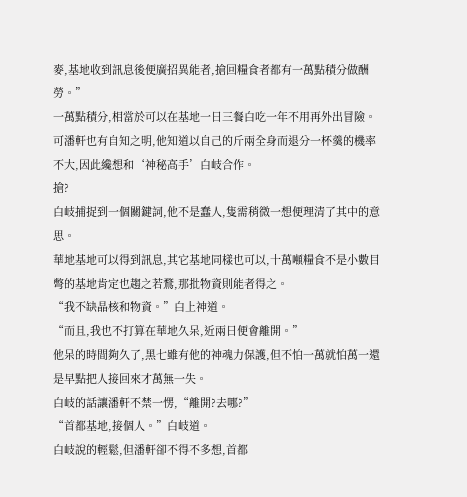麥,基地收到訊息後便廣招異能者,搶回糧食者都有一萬點積分做酬勞。”
一萬點積分,相當於可以在基地一日三餐白吃一年不用再外出冒險。
可潘軒也有自知之明,他知道以自己的斤兩全身而退分一杯羹的機率不大,因此纔想和‘神秘高手’白岐合作。
搶?
白岐捕捉到一個關鍵詞,他不是蠢人,隻需稍微一想便理清了其中的意思。
華地基地可以得到訊息,其它基地同樣也可以,十萬噸糧食不是小數目彆的基地肯定也趨之若鶩,那批物資則能者得之。
“我不缺晶核和物資。”白上神道。
“而且,我也不打算在華地久呆,近兩日便會離開。”
他呆的時間夠久了,黑七雖有他的神魂力保護,但不怕一萬就怕萬一還是早點把人接回來才萬無一失。
白岐的話讓潘軒不禁一愣,“離開?去哪?”
“首都基地,接個人。”白岐道。
白岐說的輕鬆,但潘軒卻不得不多想,首都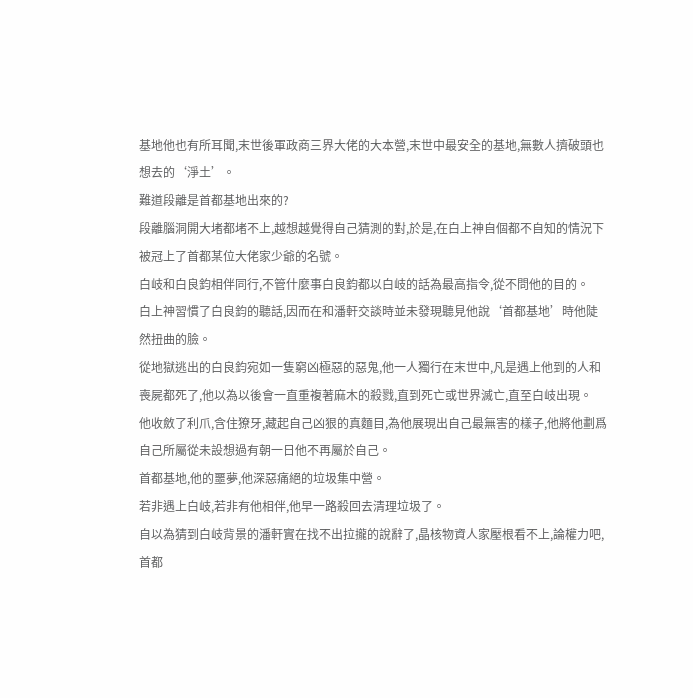基地他也有所耳聞,末世後軍政商三界大佬的大本營,末世中最安全的基地,無數人擠破頭也想去的‘淨土’。
難道段離是首都基地出來的?
段離腦洞開大堵都堵不上,越想越覺得自己猜測的對,於是,在白上神自個都不自知的情況下被冠上了首都某位大佬家少爺的名號。
白岐和白良鈞相伴同行,不管什麼事白良鈞都以白岐的話為最高指令,從不問他的目的。
白上神習慣了白良鈞的聽話,因而在和潘軒交談時並未發現聽見他說‘首都基地’時他陡然扭曲的臉。
從地獄逃出的白良鈞宛如一隻窮凶極惡的惡鬼,他一人獨行在末世中,凡是遇上他到的人和喪屍都死了,他以為以後會一直重複著麻木的殺戮,直到死亡或世界滅亡,直至白岐出現。
他收斂了利爪,含住獠牙,藏起自己凶狠的真麵目,為他展現出自己最無害的樣子,他將他劃爲自己所屬從未設想過有朝一日他不再屬於自己。
首都基地,他的噩夢,他深惡痛絕的垃圾集中營。
若非遇上白岐,若非有他相伴,他早一路殺回去清理垃圾了。
自以為猜到白岐背景的潘軒實在找不出拉攏的說辭了,晶核物資人家壓根看不上,論權力吧,首都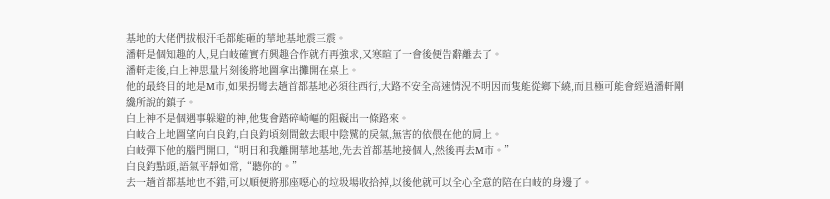基地的大佬們拔根汗毛都能砸的華地基地震三震。
潘軒是個知趣的人,見白岐確實冇興趣合作就冇再強求,又寒暄了一會後便告辭離去了。
潘軒走後,白上神思量片刻後將地圖拿出攤開在桌上。
他的最終目的地是M市,如果拐彎去趟首都基地必須往西行,大路不安全高速情況不明因而隻能從鄉下繞,而且極可能會經過潘軒剛纔所說的鎮子。
白上神不是個遇事躲避的神,他隻會踏碎崎嶇的阻礙出一條路來。
白岐合上地圖望向白良鈞,白良鈞頃刻間斂去眼中陰騭的戾氣,無害的依偎在他的肩上。
白岐彈下他的腦門開口,“明日和我離開華地基地,先去首都基地接個人,然後再去M市。”
白良鈞點頭,語氣平靜如常,“聽你的。”
去一趟首都基地也不錯,可以順便將那座噁心的垃圾場收拾掉,以後他就可以全心全意的陪在白岐的身邊了。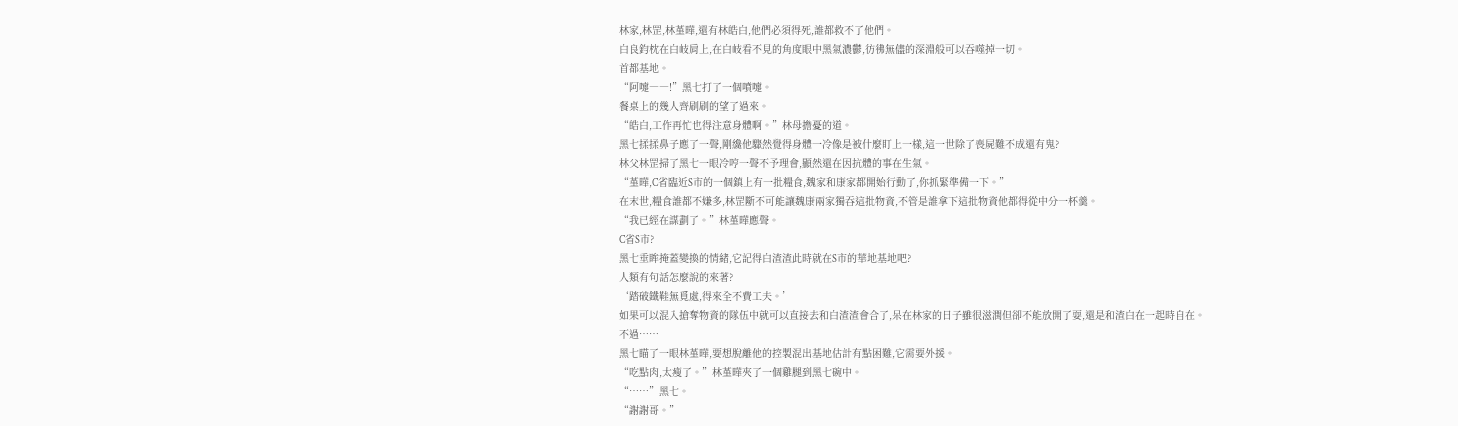林家,林罡,林堇曄,還有林皓白,他們必須得死,誰都救不了他們。
白良鈞枕在白岐肩上,在白岐看不見的角度眼中黑氣濃鬱,彷彿無儘的深淵般可以吞噬掉一切。
首都基地。
“阿嚏――!”黑七打了一個噴嚏。
餐桌上的幾人齊刷刷的望了過來。
“皓白,工作再忙也得注意身體啊。”林母擔憂的道。
黑七揉揉鼻子應了一聲,剛纔他驟然覺得身體一冷像是被什麼盯上一樣,這一世除了喪屍難不成還有鬼?
林父林罡掃了黑七一眼冷哼一聲不予理會,顯然還在因抗體的事在生氣。
“堇曄,C省臨近S市的一個鎮上有一批糧食,魏家和康家都開始行動了,你抓緊準備一下。”
在末世,糧食誰都不嫌多,林罡斷不可能讓魏康兩家獨吞這批物資,不管是誰拿下這批物資他都得從中分一杯羹。
“我已經在謀劃了。”林堇曄應聲。
C省S市?
黑七垂眸掩蓋變換的情緒,它記得白渣渣此時就在S市的華地基地吧?
人類有句話怎麼說的來著?
‘踏破鐵鞋無覓處,得來全不費工夫。’
如果可以混入搶奪物資的隊伍中就可以直接去和白渣渣會合了,呆在林家的日子雖很滋潤但卻不能放開了耍,還是和渣白在一起時自在。
不過……
黑七瞄了一眼林堇曄,要想脫離他的控製混出基地估計有點困難,它需要外援。
“吃點肉,太瘦了。”林堇曄夾了一個雞腿到黑七碗中。
“……”黑七。
“謝謝哥。”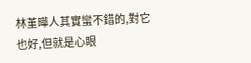林堇曄人其實蠻不錯的,對它也好,但就是心眼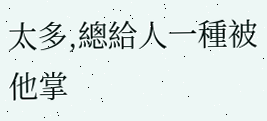太多,總給人一種被他掌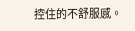控住的不舒服感。